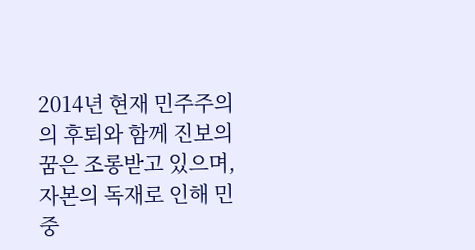2014년 현재 민주주의의 후퇴와 함께 진보의 꿈은 조롱받고 있으며, 자본의 독재로 인해 민중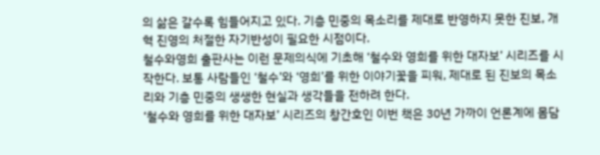의 삶은 갈수록 힘들어지고 있다. 기층 민중의 목소리를 제대로 반영하지 못한 진보, 개혁 진영의 처절한 자기반성이 필요한 시점이다.
철수와영희 출판사는 이런 문제의식에 기초해 ‘철수와 영희를 위한 대자보’ 시리즈를 시작한다. 보통 사람들인 ‘철수’와 ‘영희’를 위한 이야기꽃을 피워, 제대로 된 진보의 목소리와 기층 민중의 생생한 현실과 생각들을 전하려 한다.
‘철수와 영희를 위한 대자보’ 시리즈의 창간호인 이번 책은 30년 가까이 언론계에 몸담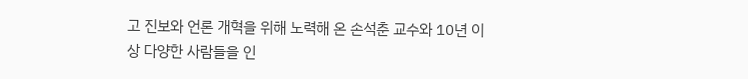고 진보와 언론 개혁을 위해 노력해 온 손석춘 교수와 10년 이상 다양한 사람들을 인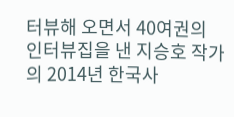터뷰해 오면서 40여권의 인터뷰집을 낸 지승호 작가의 2014년 한국사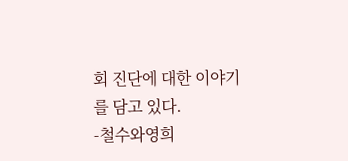회 진단에 대한 이야기를 담고 있다.
-철수와영희